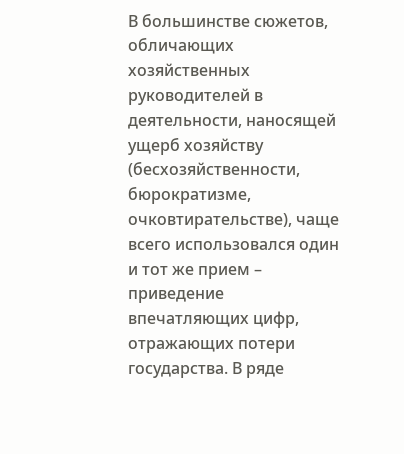В большинстве сюжетов, обличающих хозяйственных руководителей в деятельности, наносящей ущерб хозяйству (бесхозяйственности, бюрократизме, очковтирательстве), чаще всего использовался один и тот же прием – приведение впечатляющих цифр, отражающих потери государства. В ряде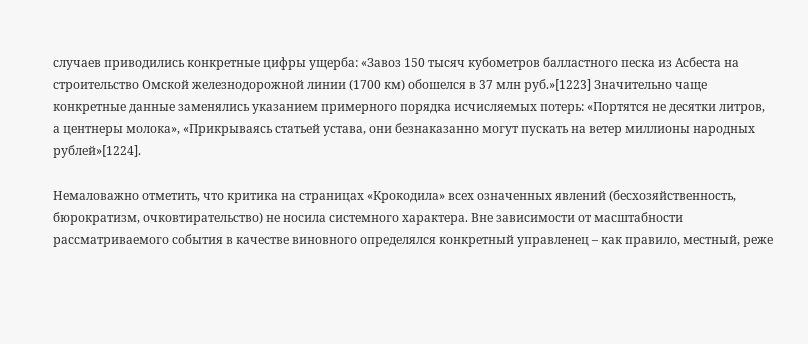случаев приводились конкретные цифры ущерба: «Завоз 150 тысяч кубометров балластного песка из Асбеста на строительство Омской железнодорожной линии (1700 км) обошелся в 37 млн руб.»[1223] Значительно чаще конкретные данные заменялись указанием примерного порядка исчисляемых потерь: «Портятся не десятки литров, а центнеры молока», «Прикрываясь статьей устава, они безнаказанно могут пускать на ветер миллионы народных рублей»[1224].

Немаловажно отметить, что критика на страницах «Крокодила» всех означенных явлений (бесхозяйственность, бюрократизм, очковтирательство) не носила системного характера. Вне зависимости от масштабности рассматриваемого события в качестве виновного определялся конкретный управленец – как правило, местный, реже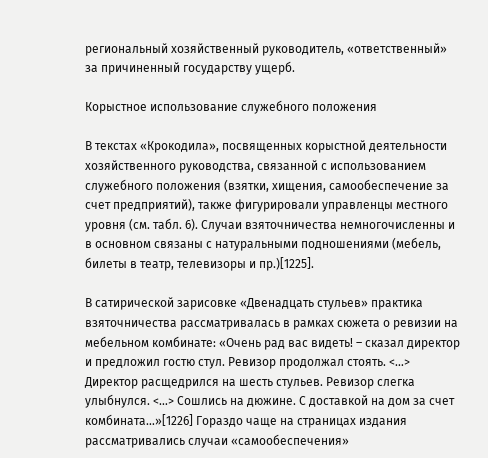региональный хозяйственный руководитель, «ответственный» за причиненный государству ущерб.

Корыстное использование служебного положения

В текстах «Крокодила», посвященных корыстной деятельности хозяйственного руководства, связанной с использованием служебного положения (взятки, хищения, самообеспечение за счет предприятий), также фигурировали управленцы местного уровня (см. табл. 6). Случаи взяточничества немногочисленны и в основном связаны с натуральными подношениями (мебель, билеты в театр, телевизоры и пр.)[1225].

В сатирической зарисовке «Двенадцать стульев» практика взяточничества рассматривалась в рамках сюжета о ревизии на мебельном комбинате: «Очень рад вас видеть! – сказал директор и предложил гостю стул. Ревизор продолжал стоять. <…> Директор расщедрился на шесть стульев. Ревизор слегка улыбнулся. <…> Сошлись на дюжине. С доставкой на дом за счет комбината…»[1226] Гораздо чаще на страницах издания рассматривались случаи «самообеспечения»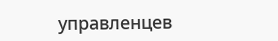управленцев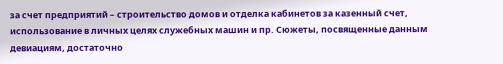за счет предприятий – строительство домов и отделка кабинетов за казенный счет, использование в личных целях служебных машин и пр. Сюжеты, посвященные данным девиациям, достаточно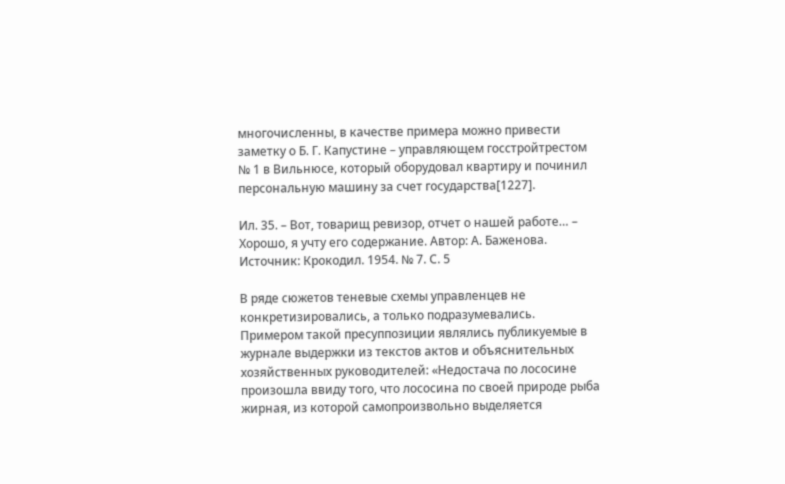многочисленны, в качестве примера можно привести заметку о Б. Г. Капустине – управляющем госстройтрестом № 1 в Вильнюсе, который оборудовал квартиру и починил персональную машину за счет государства[1227].

Ил. 35. – Вот, товарищ ревизор, отчет о нашей работе… – Хорошо, я учту его содержание. Автор: А. Баженова. Источник: Крокодил. 1954. № 7. С. 5

В ряде сюжетов теневые схемы управленцев не конкретизировались, а только подразумевались. Примером такой пресуппозиции являлись публикуемые в журнале выдержки из текстов актов и объяснительных хозяйственных руководителей: «Недостача по лососине произошла ввиду того, что лососина по своей природе рыба жирная, из которой самопроизвольно выделяется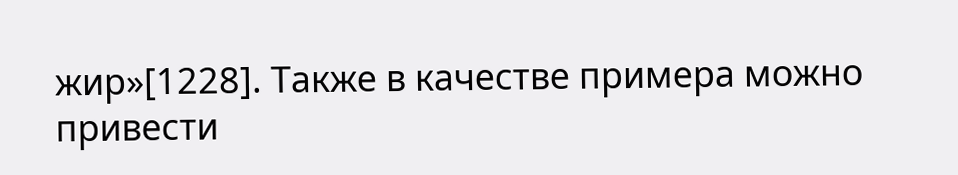жир»[1228]. Также в качестве примера можно привести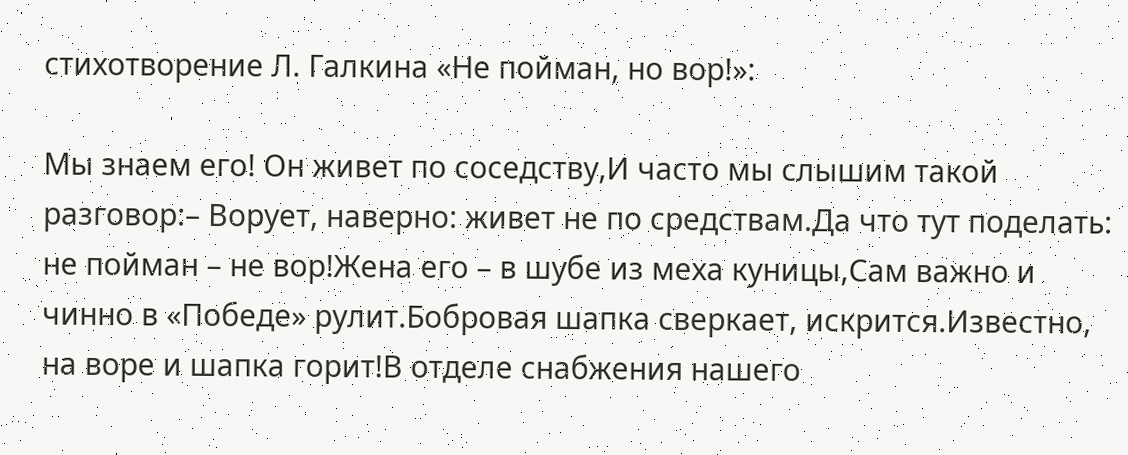стихотворение Л. Галкина «Не пойман, но вор!»:

Мы знаем его! Он живет по соседству,И часто мы слышим такой разговор:– Ворует, наверно: живет не по средствам.Да что тут поделать: не пойман – не вор!Жена его – в шубе из меха куницы,Сам важно и чинно в «Победе» рулит.Бобровая шапка сверкает, искрится.Известно, на воре и шапка горит!В отделе снабжения нашего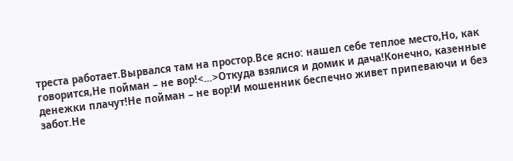треста работает.Вырвался там на простор.Все ясно: нашел себе теплое место,Но, как говорится,Не пойман – не вор!<…>Откуда взялися и домик и дача!Конечно, казенные денежки плачут!Не пойман – не вор!И мошенник беспечно живет припеваючи и без забот.Не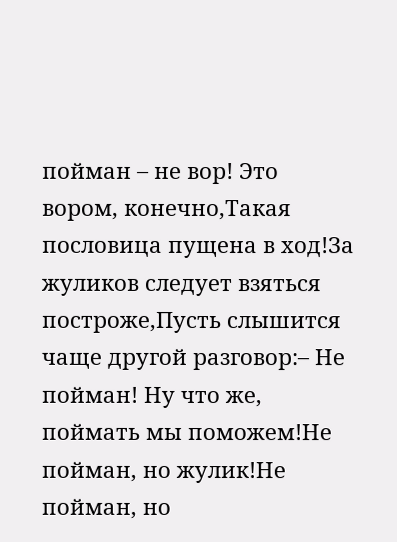пойман – не вор! Это вором, конечно,Такая пословица пущена в ход!За жуликов следует взяться построже,Пусть слышится чаще другой разговор:– Не пойман! Ну что же, поймать мы поможем!Не пойман, но жулик!Не пойман, но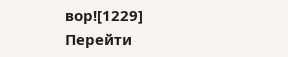вор![1229]
Перейти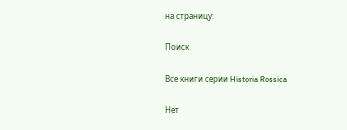на страницу:

Поиск

Все книги серии Historia Rossica

Нет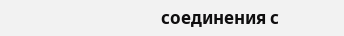соединения с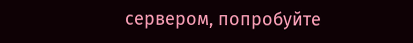сервером, попробуйте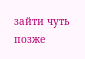зайти чуть позже